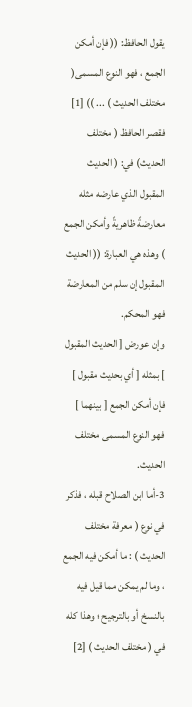يقول الحافظ: (( فإن أمكن الجمع ، فهو النوع المسمى( مختلف الحديث ) ... )) [1] فقصر الحافظ ( مختلف الحديث) في: ( الحديث المقبول الذي عارضه مثله معارضةً ظاهريةً وأمكن الجمع ) وهذه هي العبارة: (( الحديث المقبول إن سلم من المعارضة فهو المحكم.
وإن عورض [ الحديث المقبول ] بمثله [ أي بحديث مقبول ] فإن أمكن الجمع [ بينهما ] فهو النوع المسمى مختلف الحديث.
3-أما ابن الصلاح قبله ، فذكر في نوع ( معرفة مختلف الحديث ) : ما أمكن فيه الجمع ، وما لم يمكن مما قيل فيه بالنسخ أو بالترجيح ؛ وهذا كله في ( مختلف الحديث ) [2]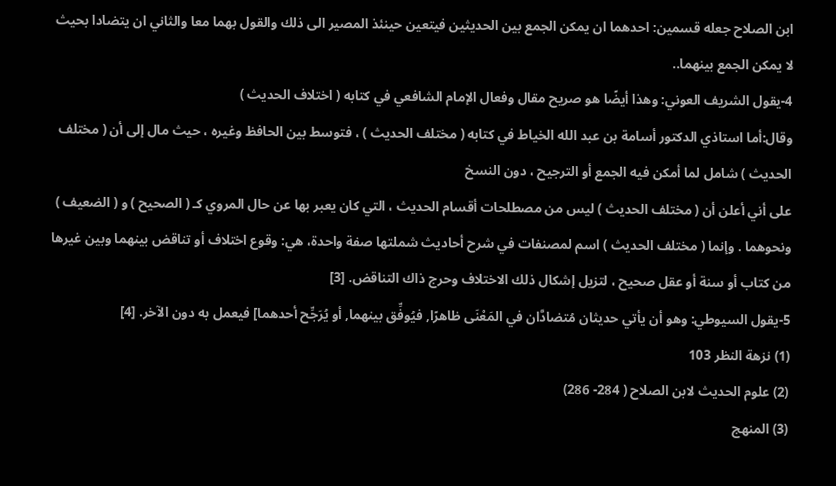ابن الصلاح جعله قسمين: احدهما ان يمكن الجمع بين الحديثين فيتعين حينئذ المصير الى ذلك والقول بهما معا والثاني ان يتضادا بحيث لا يمكن الجمع بينهما..
4-يقول الشريف العوني: وهذا أيضًا هو صريح مقال وفعال الإمام الشافعي في كتابه ( اختلاف الحديث )
وقال:أما استاذي الدكتور أسامة بن عبد الله الخياط في كتابه ( مختلف الحديث ) ، فتوسط بين الحافظ وغيره ، حيث مال إلى أن ( مختلف الحديث ) شامل لما أمكن فيه الجمع أو الترجيح ، دون النسخ
على أني أعلن أن ( مختلف الحديث ) ليس من مصطلحات أقسام الحديث ، التي كان يعبر بها عن حال المروي كـ ( الصحيح ) و ( الضعيف ) ونحوهما . وإنما ( مختلف الحديث ) اسم لمصنفات في شرح أحاديث شملتها صفة واحدة، هي: وقوع اختلاف أو تناقض بينهما وبين غيرها من كتاب أو سنة أو عقل صحيح ، لتزيل إشكال ذلك الاختلاف وحرج ذاك التناقض. [3]
5-يقول السيوطي: وهو أن يأتي حديثان مُتضادَّان في المَعْنَى ظاهرًا, فيُوفِّق بينهما, أو يُرَجِّح أحدهما] فيعمل به دون الآخر. [4]
(1) نزهة النظر 103
(2) علوم الحديث لابن الصلاح ( 284- 286)
(3) المنهج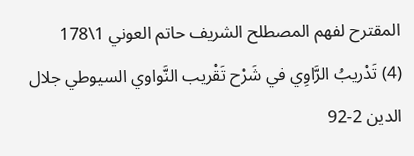المقترح لفهم المصطلح الشريف حاتم العوني 1\178
(4) تَدْريبُ الرَّاوِي في شَرْح تَقْريب النَّواوي السيوطي جلال الدين 2-92